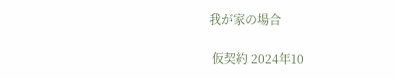我が家の場合

 仮契約 2024年10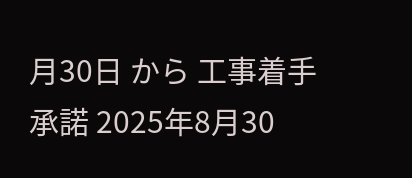月30日 から 工事着手承諾 2025年8月30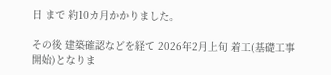日 まで 約10カ月かかりました。

その後 建築確認などを経て 2026年2月上旬 着工(基礎工事開始)となりま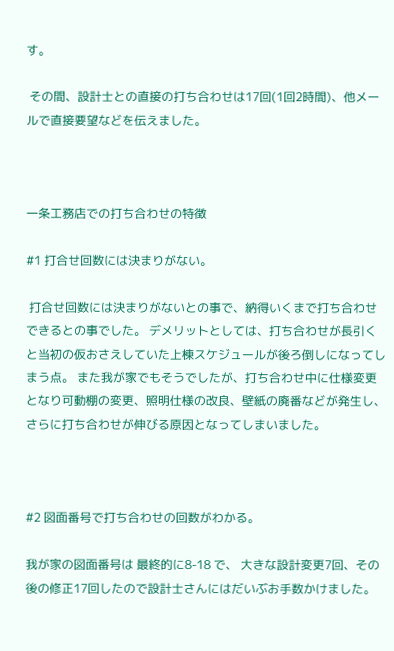す。

 その間、設計士との直接の打ち合わせは17回(1回2時間)、他メールで直接要望などを伝えました。



一条工務店での打ち合わせの特徴

#1 打合せ回数には決まりがない。

 打合せ回数には決まりがないとの事で、納得いくまで打ち合わせできるとの事でした。 デメリットとしては、打ち合わせが長引くと当初の仮おさえしていた上棟スケジュールが後ろ倒しになってしまう点。 また我が家でもそうでしたが、打ち合わせ中に仕様変更となり可動棚の変更、照明仕様の改良、壁紙の廃番などが発生し、さらに打ち合わせが伸びる原因となってしまいました。



#2 図面番号で打ち合わせの回数がわかる。

我が家の図面番号は 最終的に8-18 で、 大きな設計変更7回、その後の修正17回したので設計士さんにはだいぶお手数かけました。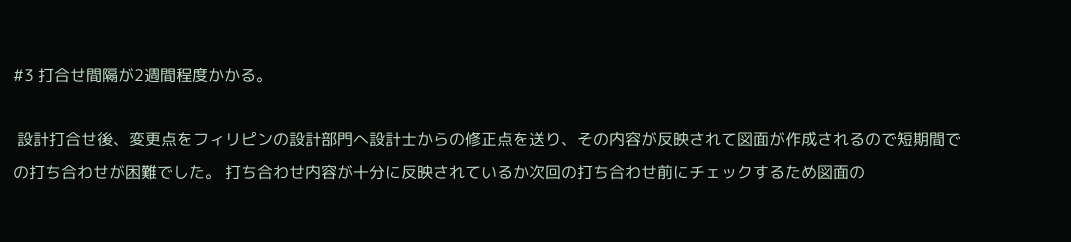#3 打合せ間隔が2週間程度かかる。

 設計打合せ後、変更点をフィリピンの設計部門へ設計士からの修正点を送り、その内容が反映されて図面が作成されるので短期間での打ち合わせが困難でした。 打ち合わせ内容が十分に反映されているか次回の打ち合わせ前にチェックするため図面の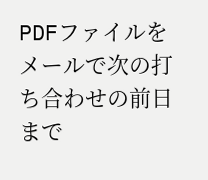PDFファイルをメールで次の打ち合わせの前日まで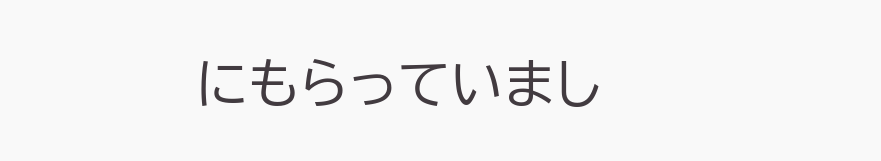にもらっていまし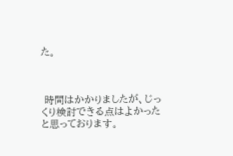た。



 時間はかかりましたが、じっくり検討できる点はよかったと思っております。